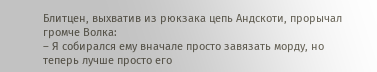Блитцен, выхватив из рюкзака цепь Андскоти, прорычал громче Волка:
– Я собирался ему вначале просто завязать морду, но теперь лучше просто его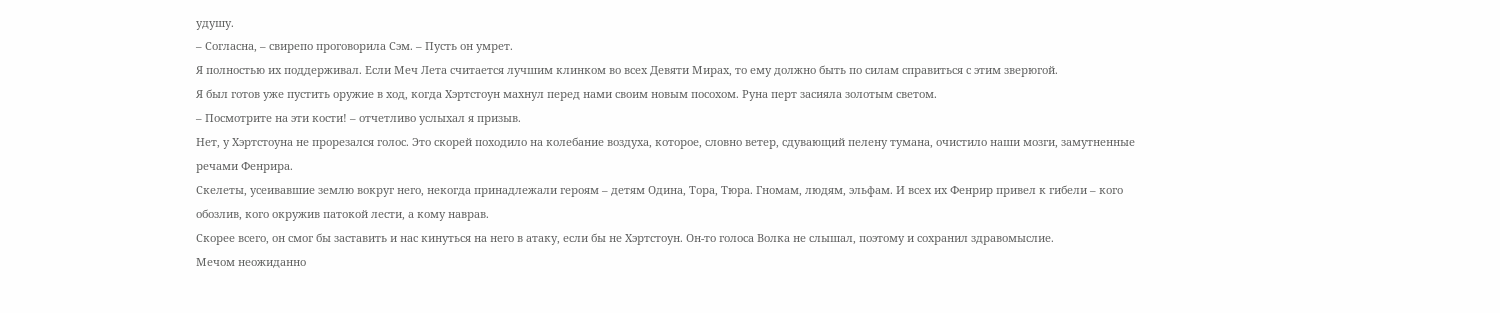удушу.
– Согласна, – свирепо проговорила Сэм. – Пусть он умрет.
Я полностью их поддерживал. Если Меч Лета считается лучшим клинком во всех Девяти Мирах, то ему должно быть по силам справиться с этим зверюгой.
Я был готов уже пустить оружие в ход, когда Хэртстоун махнул перед нами своим новым посохом. Руна перт засияла золотым светом.
– Посмотрите на эти кости! – отчетливо услыхал я призыв.
Нет, у Хэртстоуна не прорезался голос. Это скорей походило на колебание воздуха, которое, словно ветер, сдувающий пелену тумана, очистило наши мозги, замутненные речами Фенрира.
Скелеты, усеивавшие землю вокруг него, некогда принадлежали героям – детям Одина, Тора, Тюра. Гномам, людям, эльфам. И всех их Фенрир привел к гибели – кого обозлив, кого окружив патокой лести, а кому наврав.
Скорее всего, он смог бы заставить и нас кинуться на него в атаку, если бы не Хэртстоун. Он-то голоса Волка не слышал, поэтому и сохранил здравомыслие.
Мечом неожиданно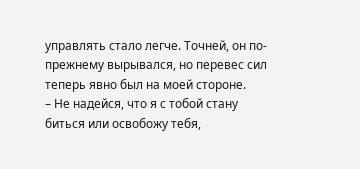управлять стало легче. Точней, он по-прежнему вырывался, но перевес сил теперь явно был на моей стороне.
– Не надейся, что я с тобой стану биться или освобожу тебя,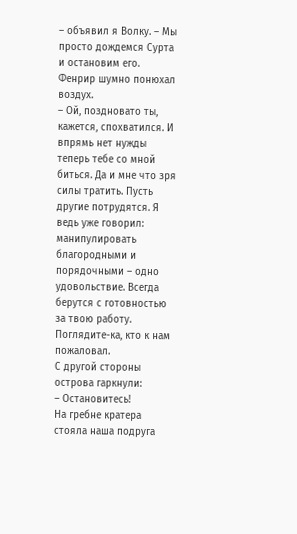– объявил я Волку. – Мы просто дождемся Сурта и остановим его.
Фенрир шумно понюхал воздух.
– Ой, поздновато ты, кажется, спохватился. И впрямь нет нужды теперь тебе со мной биться. Да и мне что зря силы тратить. Пусть другие потрудятся. Я ведь уже говорил: манипулировать благородными и порядочными – одно удовольствие. Всегда берутся с готовностью за твою работу. Поглядите-ка, кто к нам пожаловал.
С другой стороны острова гаркнули:
– Остановитесь!
На гребне кратера стояла наша подруга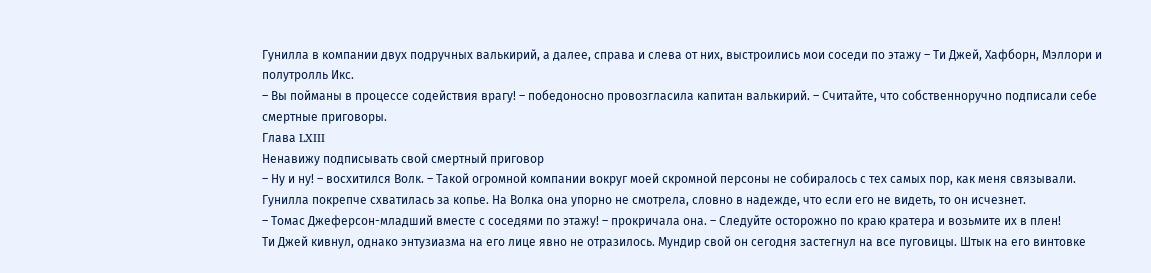Гунилла в компании двух подручных валькирий, а далее, справа и слева от них, выстроились мои соседи по этажу – Ти Джей, Хафборн, Мэллори и полутролль Икс.
– Вы пойманы в процессе содействия врагу! – победоносно провозгласила капитан валькирий. – Считайте, что собственноручно подписали себе смертные приговоры.
Глава LXIII
Ненавижу подписывать свой смертный приговор
– Ну и ну! – восхитился Волк. – Такой огромной компании вокруг моей скромной персоны не собиралось с тех самых пор, как меня связывали.
Гунилла покрепче схватилась за копье. На Волка она упорно не смотрела, словно в надежде, что если его не видеть, то он исчезнет.
– Томас Джеферсон-младший вместе с соседями по этажу! – прокричала она. – Следуйте осторожно по краю кратера и возьмите их в плен!
Ти Джей кивнул, однако энтузиазма на его лице явно не отразилось. Мундир свой он сегодня застегнул на все пуговицы. Штык на его винтовке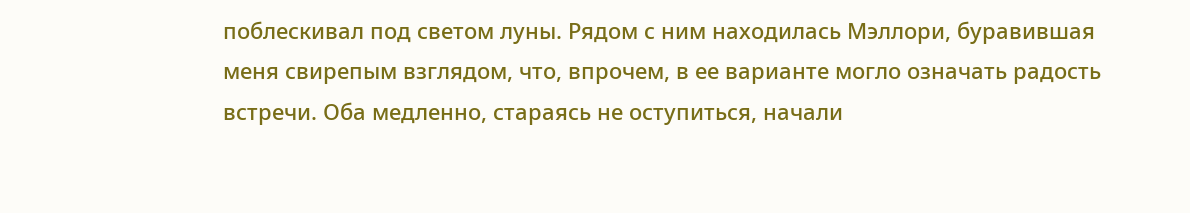поблескивал под светом луны. Рядом с ним находилась Мэллори, буравившая меня свирепым взглядом, что, впрочем, в ее варианте могло означать радость встречи. Оба медленно, стараясь не оступиться, начали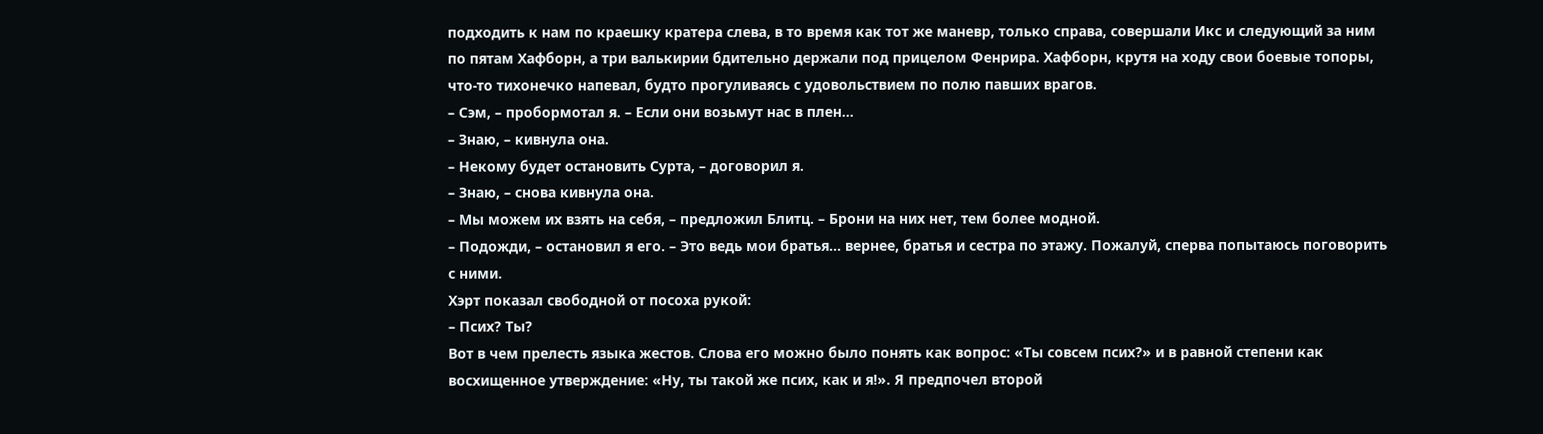подходить к нам по краешку кратера слева, в то время как тот же маневр, только справа, совершали Икс и следующий за ним по пятам Хафборн, а три валькирии бдительно держали под прицелом Фенрира. Хафборн, крутя на ходу свои боевые топоры, что-то тихонечко напевал, будто прогуливаясь с удовольствием по полю павших врагов.
– Сэм, – пробормотал я. – Если они возьмут нас в плен…
– Знаю, – кивнула она.
– Некому будет остановить Сурта, – договорил я.
– Знаю, – снова кивнула она.
– Мы можем их взять на себя, – предложил Блитц. – Брони на них нет, тем более модной.
– Подожди, – остановил я его. – Это ведь мои братья… вернее, братья и сестра по этажу. Пожалуй, сперва попытаюсь поговорить с ними.
Хэрт показал свободной от посоха рукой:
– Псих? Ты?
Вот в чем прелесть языка жестов. Слова его можно было понять как вопрос: «Ты совсем псих?» и в равной степени как восхищенное утверждение: «Ну, ты такой же псих, как и я!». Я предпочел второй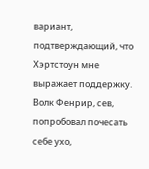вариант, подтверждающий, что Хэртстоун мне выражает поддержку.
Волк Фенрир, сев, попробовал почесать себе ухо,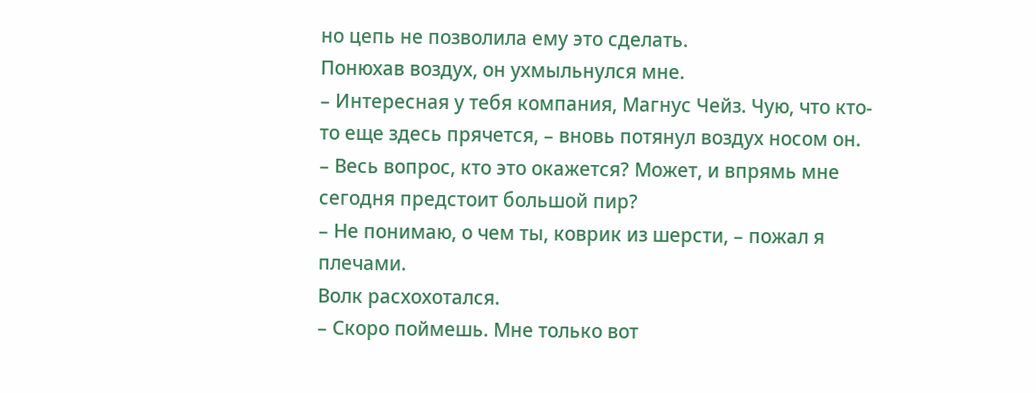но цепь не позволила ему это сделать.
Понюхав воздух, он ухмыльнулся мне.
– Интересная у тебя компания, Магнус Чейз. Чую, что кто-то еще здесь прячется, – вновь потянул воздух носом он. – Весь вопрос, кто это окажется? Может, и впрямь мне сегодня предстоит большой пир?
– Не понимаю, о чем ты, коврик из шерсти, – пожал я плечами.
Волк расхохотался.
– Скоро поймешь. Мне только вот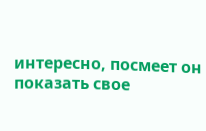интересно, посмеет он показать свое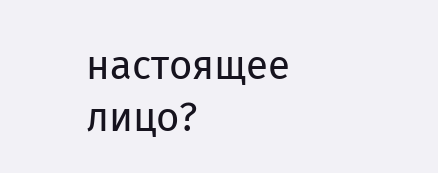настоящее лицо?